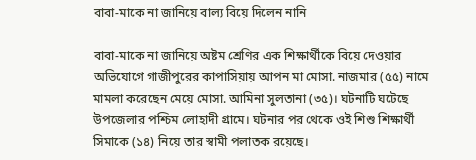বাবা-মাকে না জানিয়ে বাল্য বিয়ে দিলেন নানি

বাবা-মাকে না জানিয়ে অষ্টম শ্রেণির এক শিক্ষার্থীকে বিয়ে দেওয়ার অভিযোগে গাজীপুরের কাপাসিয়ায় আপন মা মোসা. নাজমার (৫৫) নামে মামলা করেছেন মেয়ে মোসা. আমিনা সুলতানা (৩৫)। ঘটনাটি ঘটেছে উপজেলার পশ্চিম লোহাদী গ্রামে। ঘটনার পর থেকে ওই শিশু শিক্ষার্থী সিমাকে (১৪) নিয়ে তার স্বামী পলাতক রয়েছে।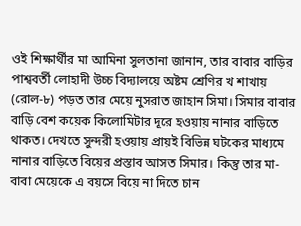ওই শিক্ষার্থীর মা আমিনা সুলতানা জানান, তার বাবার বাড়ির পাশ্ববর্তী লোহাদী উচ্চ বিদ্যালয়ে অষ্টম শ্রেণির খ শাখায় (রোল-৮) পড়ত তার মেয়ে নুসরাত জাহান সিমা। সিমার বাবার বাড়ি বেশ কয়েক কিলোমিটার দূরে হওয়ায় নানার বাড়িতে থাকত। দেখতে সুন্দরী হওয়ায় প্রায়ই বিভিন্ন ঘটকের মাধ্যমে নানার বাড়িতে বিয়ের প্রস্তাব আসত সিমার। কিন্তু তার মা-বাবা মেয়েকে এ বয়সে বিয়ে না দিতে চান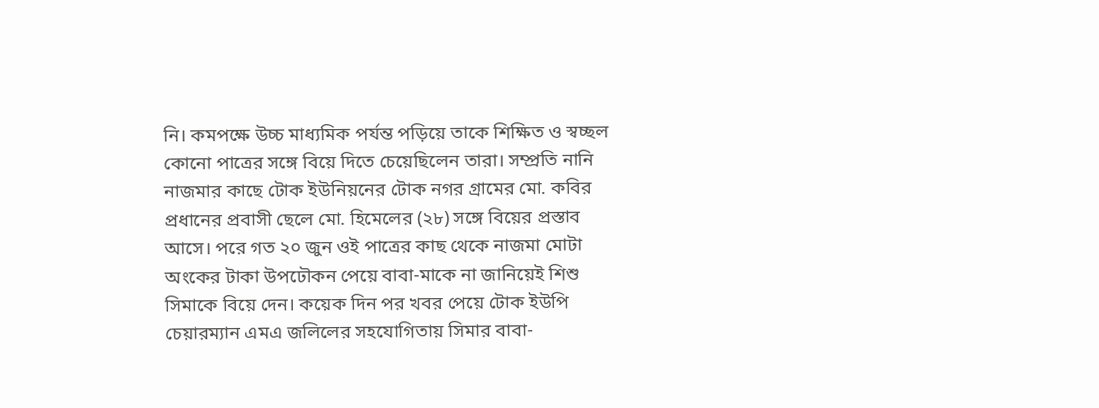নি। কমপক্ষে উচ্চ মাধ্যমিক পর্যন্ত পড়িয়ে তাকে শিক্ষিত ও স্বচ্ছল কোনো পাত্রের সঙ্গে বিয়ে দিতে চেয়েছিলেন তারা। সম্প্রতি নানি নাজমার কাছে টোক ইউনিয়নের টোক নগর গ্রামের মো. কবির প্রধানের প্রবাসী ছেলে মো. হিমেলের (২৮) সঙ্গে বিয়ের প্রস্তাব আসে। পরে গত ২০ জুন ওই পাত্রের কাছ থেকে নাজমা মোটা অংকের টাকা উপঢৌকন পেয়ে বাবা-মাকে না জানিয়েই শিশু সিমাকে বিয়ে দেন। কয়েক দিন পর খবর পেয়ে টোক ইউপি চেয়ারম্যান এমএ জলিলের সহযোগিতায় সিমার বাবা-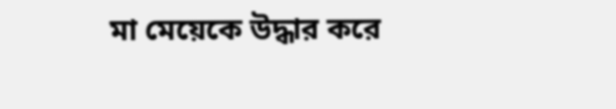মা মেয়েকে উদ্ধার করে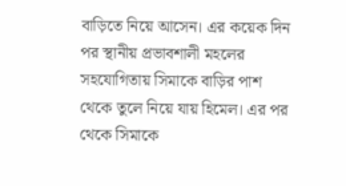বাড়িতে নিয়ে আসেন। এর কয়েক দিন পর স্থানীয় প্রভাবশালী মহলের সহযোগিতায় সিমাকে বাড়ির পাশ থেকে তুলে নিয়ে যায় হিমেল। এর পর থেকে সিমাকে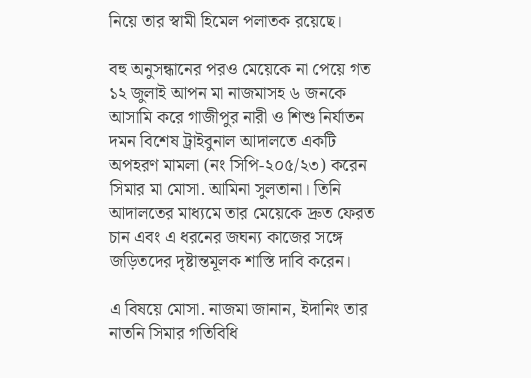নিয়ে তার স্বামী হিমেল পলাতক রয়েছে।

বহু অনুসন্ধানের পরও মেয়েকে না পেয়ে গত ১২ জুলাই আপন মা নাজমাসহ ৬ জনকে আসামি করে গাজীপুর নারী ও শিশু নির্যাতন দমন বিশেষ ট্রাইবুনাল আদালতে একটি অপহরণ মামলা (নং সিপি-২০৫/২৩) করেন সিমার মা মোসা. আমিনা সুলতানা। তিনি আদালতের মাধ্যমে তার মেয়েকে দ্রুত ফেরত চান এবং এ ধরনের জঘন্য কাজের সঙ্গে জড়িতদের দৃষ্টান্তমূলক শাস্তি দাবি করেন।

এ বিষয়ে মোসা. নাজমা জানান, ইদানিং তার নাতনি সিমার গতিবিধি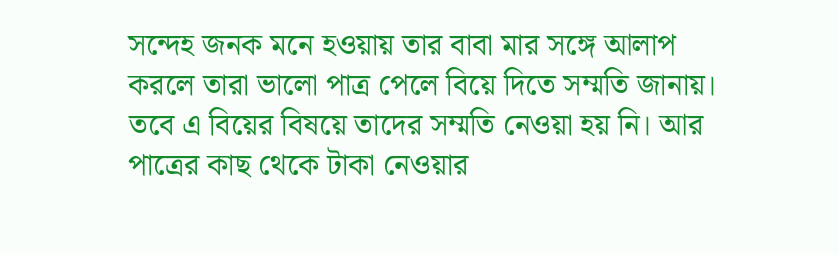সন্দেহ জনক মনে হওয়ায় তার বাবা মার সঙ্গে আলাপ করলে তারা ভালো পাত্র পেলে বিয়ে দিতে সম্মতি জানায়। তবে এ বিয়ের বিষয়ে তাদের সম্মতি নেওয়া হয় নি। আর পাত্রের কাছ থেকে টাকা নেওয়ার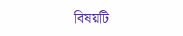বিষয়টি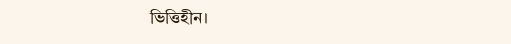ভিত্তিহীন।